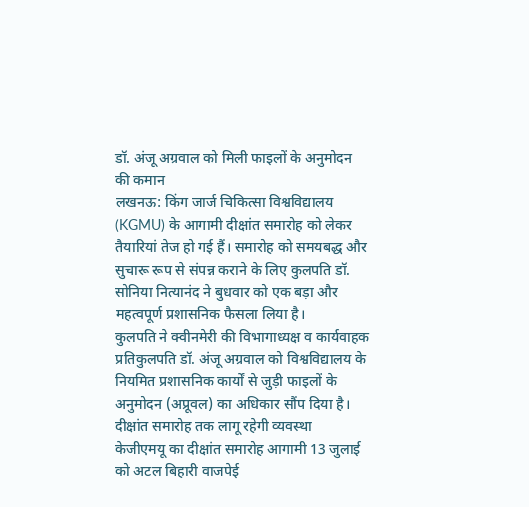डॉ. अंजू अग्रवाल को मिली फाइलों के अनुमोदन की कमान
लखनऊ: किंग जार्ज चिकित्सा विश्वविद्यालय (KGMU) के आगामी दीक्षांत समारोह को लेकर तैयारियां तेज हो गई हैं। समारोह को समयबद्ध और सुचारू रूप से संपन्न कराने के लिए कुलपति डॉ. सोनिया नित्यानंद ने बुधवार को एक बड़ा और महत्वपूर्ण प्रशासनिक फैसला लिया है।
कुलपति ने क्वीनमेरी की विभागाध्यक्ष व कार्यवाहक प्रतिकुलपति डॉ. अंजू अग्रवाल को विश्वविद्यालय के नियमित प्रशासनिक कार्यों से जुड़ी फाइलों के अनुमोदन (अप्रूवल) का अधिकार सौंप दिया है।
दीक्षांत समारोह तक लागू रहेगी व्यवस्था
केजीएमयू का दीक्षांत समारोह आगामी 13 जुलाई को अटल बिहारी वाजपेई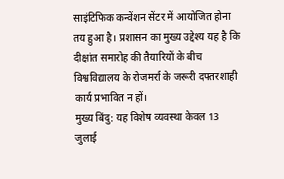साइंटिफिक कन्वेंशन सेंटर में आयोजित होना तय हुआ है। प्रशासन का मुख्य उद्देश्य यह है कि दीक्षांत समारोह की तैयारियों के बीच विश्वविद्यालय के रोजमर्रा के जरूरी दफ्तरशाही कार्य प्रभावित न हों।
मुख्य बिंदु: यह विशेष व्यवस्था केवल 13 जुलाई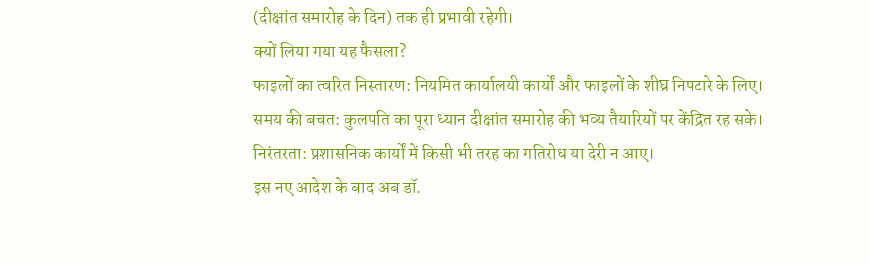(दीक्षांत समारोह के दिन) तक ही प्रभावी रहेगी।
क्यों लिया गया यह फैसला?
फाइलों का त्वरित निस्तारण: नियमित कार्यालयी कार्यों और फाइलों के शीघ्र निपटारे के लिए।
समय की बचत: कुलपति का पूरा ध्यान दीक्षांत समारोह की भव्य तैयारियों पर केंद्रित रह सके।
निरंतरता: प्रशासनिक कार्यों में किसी भी तरह का गतिरोध या देरी न आए।
इस नए आदेश के बाद अब डॉ.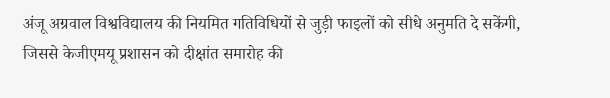अंजू अग्रवाल विश्वविद्यालय की नियमित गतिविधियों से जुड़ी फाइलों को सीधे अनुमति दे सकेंगी, जिससे केजीएमयू प्रशासन को दीक्षांत समारोह की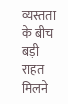व्यस्तता के बीच बड़ी राहत मिलने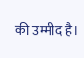की उम्मीद है।